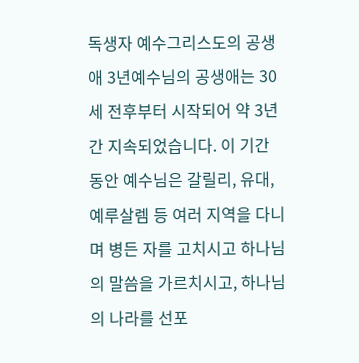독생자 예수그리스도의 공생애 3년예수님의 공생애는 30세 전후부터 시작되어 약 3년간 지속되었습니다. 이 기간 동안 예수님은 갈릴리, 유대, 예루살렘 등 여러 지역을 다니며 병든 자를 고치시고 하나님의 말씀을 가르치시고, 하나님의 나라를 선포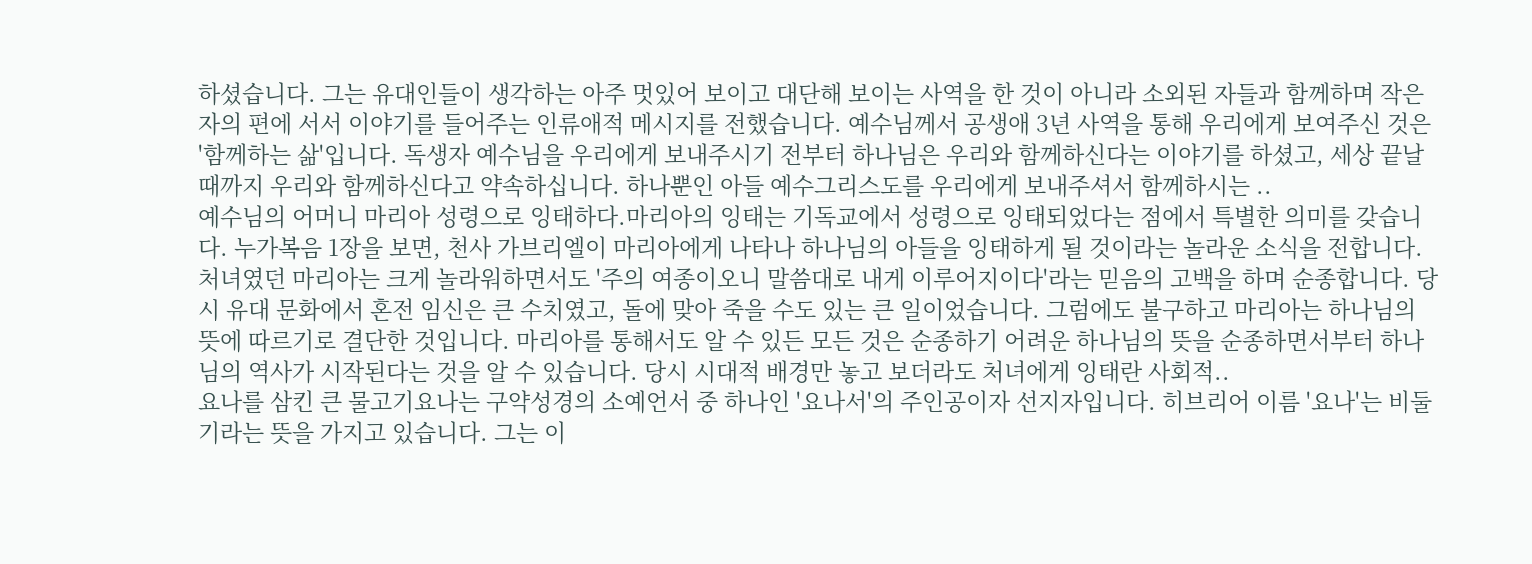하셨습니다. 그는 유대인들이 생각하는 아주 멋있어 보이고 대단해 보이는 사역을 한 것이 아니라 소외된 자들과 함께하며 작은 자의 편에 서서 이야기를 들어주는 인류애적 메시지를 전했습니다. 예수님께서 공생애 3년 사역을 통해 우리에게 보여주신 것은 '함께하는 삶'입니다. 독생자 예수님을 우리에게 보내주시기 전부터 하나님은 우리와 함께하신다는 이야기를 하셨고, 세상 끝날 때까지 우리와 함께하신다고 약속하십니다. 하나뿐인 아들 예수그리스도를 우리에게 보내주셔서 함께하시는 ..
예수님의 어머니 마리아 성령으로 잉태하다.마리아의 잉태는 기독교에서 성령으로 잉태되었다는 점에서 특별한 의미를 갖습니다. 누가복음 1장을 보면, 천사 가브리엘이 마리아에게 나타나 하나님의 아들을 잉태하게 될 것이라는 놀라운 소식을 전합니다. 처녀였던 마리아는 크게 놀라워하면서도 '주의 여종이오니 말씀대로 내게 이루어지이다'라는 믿음의 고백을 하며 순종합니다. 당시 유대 문화에서 혼전 임신은 큰 수치였고, 돌에 맞아 죽을 수도 있는 큰 일이었습니다. 그럼에도 불구하고 마리아는 하나님의 뜻에 따르기로 결단한 것입니다. 마리아를 통해서도 알 수 있든 모든 것은 순종하기 어려운 하나님의 뜻을 순종하면서부터 하나님의 역사가 시작된다는 것을 알 수 있습니다. 당시 시대적 배경만 놓고 보더라도 처녀에게 잉태란 사회적..
요나를 삼킨 큰 물고기요나는 구약성경의 소예언서 중 하나인 '요나서'의 주인공이자 선지자입니다. 히브리어 이름 '요나'는 비둘기라는 뜻을 가지고 있습니다. 그는 이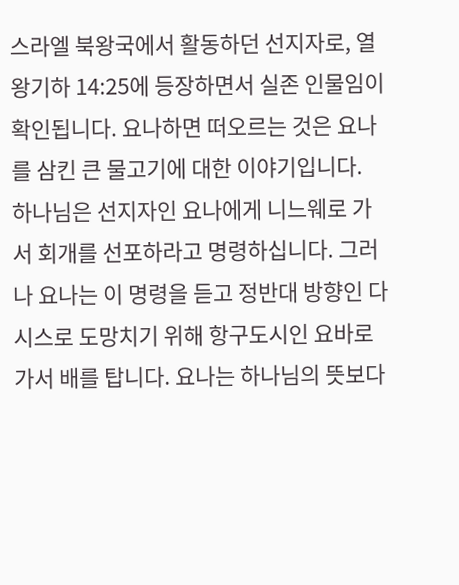스라엘 북왕국에서 활동하던 선지자로, 열왕기하 14:25에 등장하면서 실존 인물임이 확인됩니다. 요나하면 떠오르는 것은 요나를 삼킨 큰 물고기에 대한 이야기입니다. 하나님은 선지자인 요나에게 니느웨로 가서 회개를 선포하라고 명령하십니다. 그러나 요나는 이 명령을 듣고 정반대 방향인 다시스로 도망치기 위해 항구도시인 요바로 가서 배를 탑니다. 요나는 하나님의 뜻보다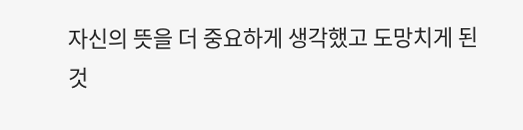자신의 뜻을 더 중요하게 생각했고 도망치게 된 것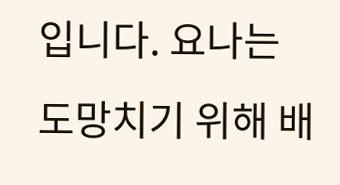입니다. 요나는 도망치기 위해 배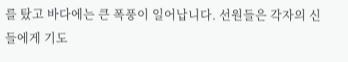를 탔고 바다에는 큰 폭풍이 일어납니다. 선원들은 각자의 신들에게 기도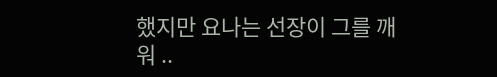했지만 요나는 선장이 그를 깨워 ..